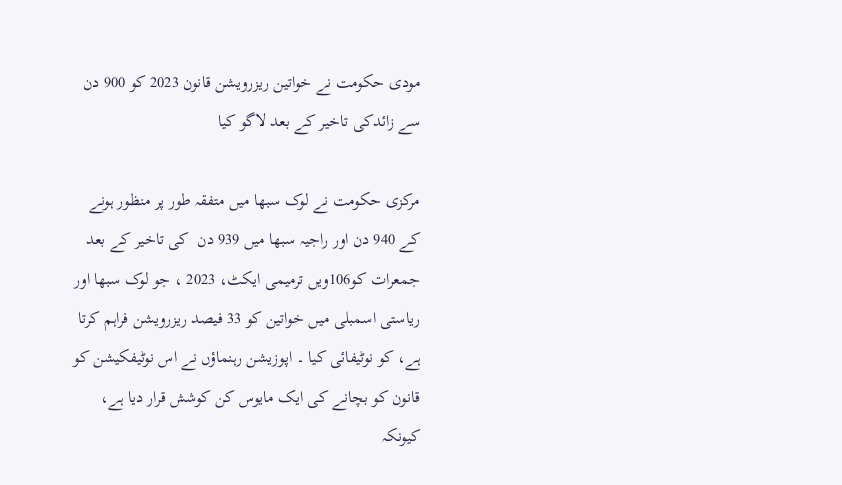مودی حکومت نے خواتین ریزرویشن قانون 2023 کو 900 دن سے زائدکی تاخیر کے بعد لاگو کیا

مرکزی حکومت نے لوک سبھا میں متفقہ طور پر منظور ہونے کے 940 دن اور راجیہ سبھا میں 939 دن  کی تاخیر کے بعد جمعرات کو106ویں ترمیمی ایکٹ، 2023 ، جو لوک سبھا اور ریاستی اسمبلی میں خواتین کو 33 فیصد ریزرویشن فراہم کرتا ہے، کو نوٹیفائی کیا ۔ اپوزیشن رہنماؤں نے اس نوٹیفکیشن کو قانون کو بچانے کی ایک مایوس کن کوشش قرار دیا ہے، کیونکہ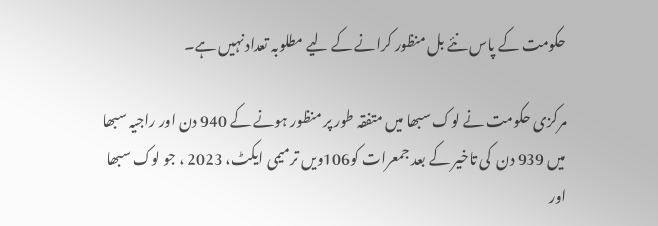حکومت کے پاس نئے بل منظور کرانے کے لیے مطلوبہ تعداد نہیں ہے۔

مرکزی حکومت نے لوک سبھا میں متفقہ طور پر منظور ہونے کے 940 دن اور راجیہ سبھا میں 939 دن  کی تاخیر کے بعد جمعرات کو106ویں ترمیمی ایکٹ، 2023 ، جو لوک سبھا اور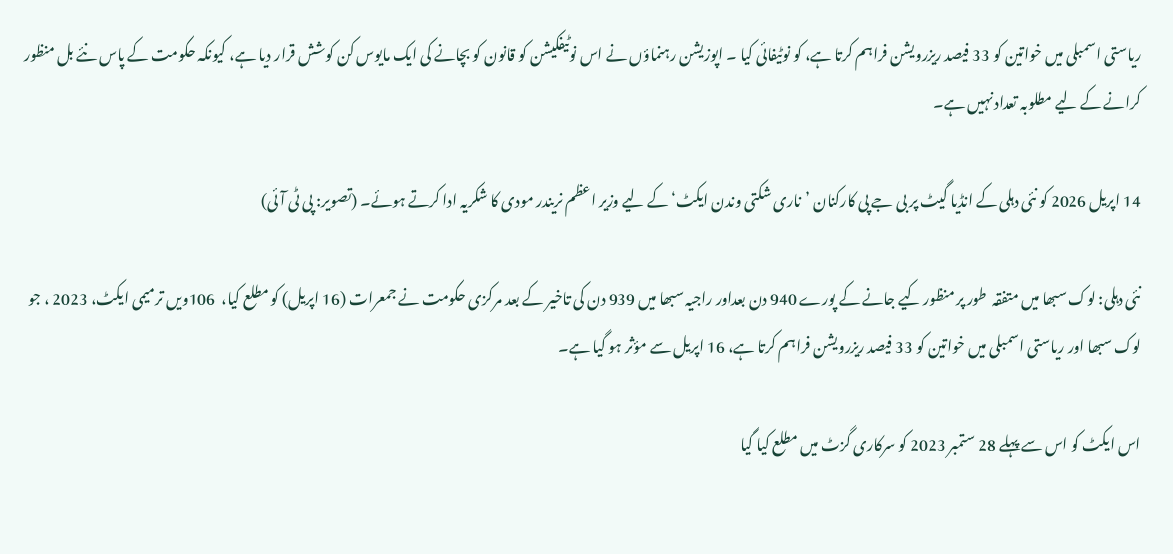ریاستی اسمبلی میں خواتین کو 33 فیصد ریزرویشن فراہم کرتا ہے، کو نوٹیفائی کیا ۔ اپوزیشن رہنماؤں نے اس نوٹیفکیشن کو قانون کو بچانے کی ایک مایوس کن کوشش قرار دیا ہے، کیونکہ حکومت کے پاس نئے بل منظور کرانے کے لیے مطلوبہ تعداد نہیں ہے۔

14 اپریل 2026 کو نئی دہلی کے انڈیا گیٹ پر بی جے پی کارکنان ’ناری شکتی وندن ایکٹ‘ کے لیے وزیر اعظم نریندر مودی کا شکریہ ادا کرتے ہوئے۔ (تصویر: پی ٹی آئی)

نئی دہلی: لوک سبھا میں متفقہ  طور پر منظور کیے جانے کے پورے 940 دن بعداور راجیہ سبھا میں 939 دن کی تاخیر کے بعد مرکزی حکومت نے جمعرات (16 اپریل) کو مطلع کیا،  106ویں ترمیمی ایکٹ، 2023 ، جو لوک سبھا اور ریاستی اسمبلی میں خواتین کو 33 فیصد ریزرویشن فراہم کرتا ہے، 16 اپریل سے مؤثر ہو گیا ہے۔

اس ایکٹ کو اس سے پہلے 28 ستمبر 2023 کو سرکاری گزٹ میں مطلع کیا گیا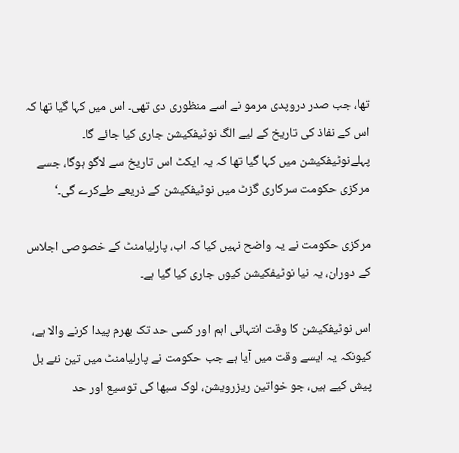تھا، جب صدر دروپدی مرمو نے اسے منظوری دی تھی۔ اس میں کہا گیا تھا کہ اس کے نفاذ کی تاریخ کے لیے الگ نوٹیفکیشن جاری کیا جائے گا۔ پہلےنوٹیفکیشن میں کہا گیا تھا کہ یہ ایکٹ اس تاریخ سے لاگو ہوگا، جسے مرکزی حکومت سرکاری گزٹ میں نوٹیفکیشن کے ذریعے طےکرے گی۔‘

مرکزی حکومت نے یہ واضح نہیں کیا کہ اب، پارلیامنٹ کے خصوصی اجلاس کے دوران، یہ نیا نوٹیفکیشن کیوں جاری کیا گیا ہے۔

اس نوٹیفکیشن کا وقت انتہائی اہم اور کسی حد تک بھرم پیدا کرنے والا ہے، کیونکہ یہ ایسے وقت میں آیا ہے جب حکومت نے پارلیامنٹ میں تین نئے بل پیش کیے ہیں، جو خواتین ریزرویشن، لوک سبھا کی توسیع اور حد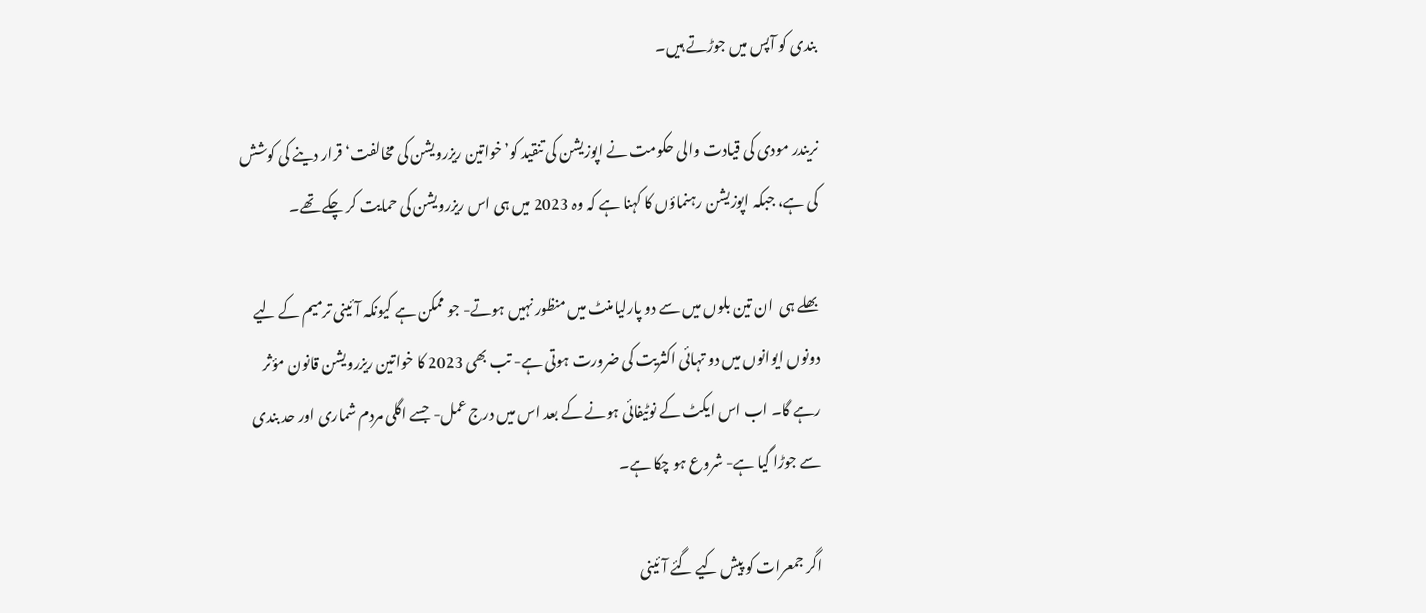بندی کو آپس میں جوڑتے ہیں۔

نریندر مودی کی قیادت والی حکومت نے اپوزیشن کی تنقید کو’خواتین ریزرویشن کی مخالفت‘قرار دینے کی کوشش کی ہے، جبکہ اپوزیشن رہنماؤں کا کہنا ہے کہ وہ 2023 میں ہی اس ریزرویشن کی حمایت کر چکے تھے۔

بھلے ہی  ان تین بلوں میں سے دو پارلیامنٹ میں منظور نہیں ہوتے- جو ممکن ہے کیونکہ آئینی ترمیم کے لیے دونوں ایوانوں میں دو تہائی اکثریت کی ضرورت ہوتی ہے- تب بھی 2023 کا خواتین ریزرویشن قانون مؤثر رہے گا۔ اب اس ایکٹ کے نوٹیفائی ہونے کے بعد اس میں درج عمل- جسے اگلی مردم شماری اور حد بندی سے جوڑا گیا ہے- شروع ہو چکا ہے۔

اگر جمعرات کو پیش کیے گئے آئینی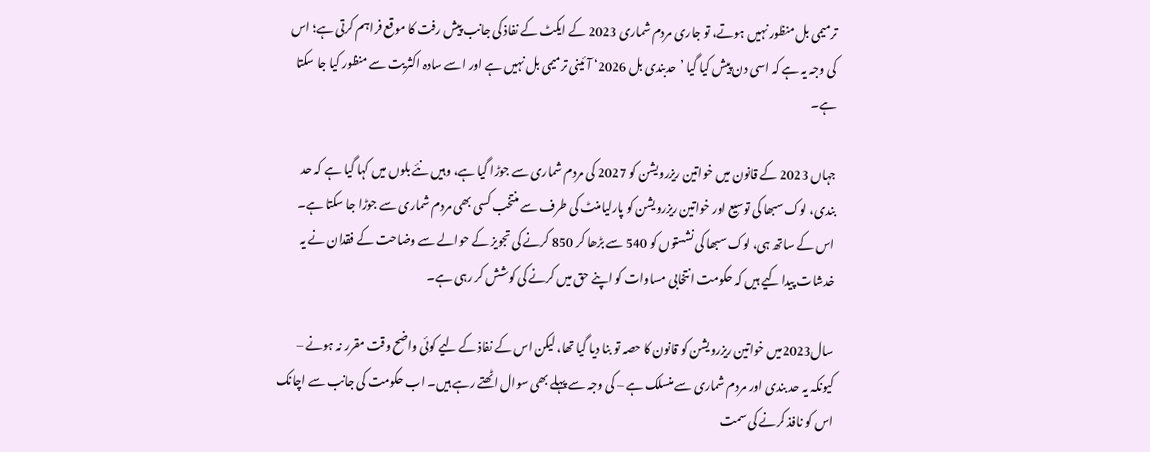ترمیمی بل منظور نہیں ہوتے، تو جاری مردم شماری 2023 کے ایکٹ کے نفاذ کی جانب پیش رفت کا موقع فراہم کرتی ہے؛ اس کی وجہ یہ ہے کہ اسی دن پیش کیا گیا ’حدبندی بل 2026‘ آئینی ترمیمی بل نہیں ہے اور اسے سادہ اکثریت سے منظور کیا جا سکتا ہے۔

جہاں 2023 کے قانون میں خواتین ریزرویشن کو 2027 کی مردم شماری سے جوڑا گیا ہے، وہیں نئے بلوں میں کہا گیا ہے کہ حد بندی، لوک سبھا کی توسیع اور خواتین ریزرویشن کو پارلیامنٹ کی طرف سے منتخب کسی بھی مردم شماری سے جوڑا جا سکتا ہے۔ اس کے ساتھ ہی، لوک سبھا کی نشستوں کو 540 سے بڑھا کر 850 کرنے کی تجویز کے حوالے سے وضاحت کے فقدان نے یہ خدشات پیدا کیے ہیں کہ حکومت انتخابی مساوات کو اپنے حق میں کرنے کی کوشش کر رہی ہے۔

سال2023میں خواتین ریزرویشن کو قانون کا حصہ تو بنا دیا گیا تھا، لیکن اس کے نفاذ کے لیے کوئی واضح وقت مقرر نہ ہونے – کیونکہ یہ حد بندی اور مردم شماری سے منسلک ہے – کی وجہ سے پہلے بھی سوال اٹھتے رہے ہیں۔ اب حکومت کی جانب سے اچانک اس کو نافذ کرنے کی سمت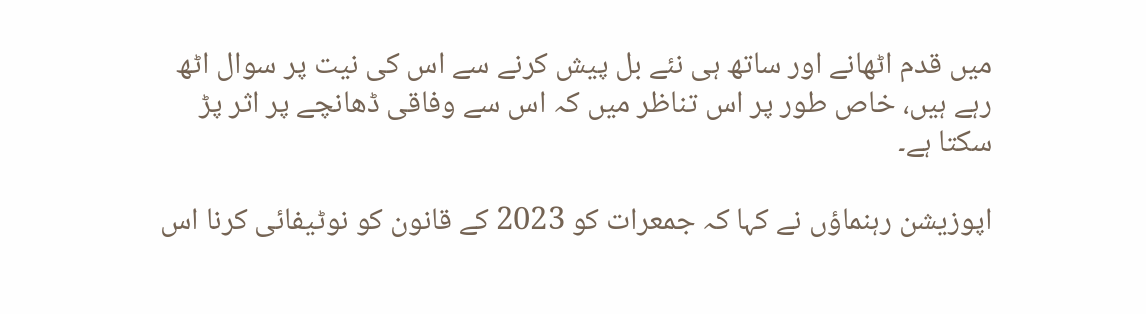میں قدم اٹھانے اور ساتھ ہی نئے بل پیش کرنے سے اس کی نیت پر سوال اٹھ رہے ہیں، خاص طور پر اس تناظر میں کہ اس سے وفاقی ڈھانچے پر اثر پڑ سکتا ہے۔

اپوزیشن رہنماؤں نے کہا کہ جمعرات کو 2023 کے قانون کو نوٹیفائی کرنا اس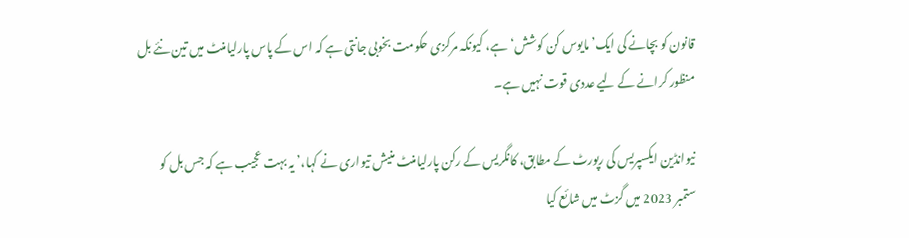قانون کو بچانے کی ایک’مایوس کن کوشش‘ہے، کیونکہ مرکزی حکومت بخوبی جانتی ہے کہ اس کے پاس پارلیامنٹ میں تین نئے بل منظور کرانے کے لیے عددی قوت نہیں ہے۔

نیوانڈین ایکسپریس کی رپورٹ کے مطابق، کانگریس کے رکن پارلیامنٹ منیش تیواری نے کہا،’ یہ بہت عجیب ہے کہ جس بل کو ستمبر 2023 میں گزٹ میں شائع کیا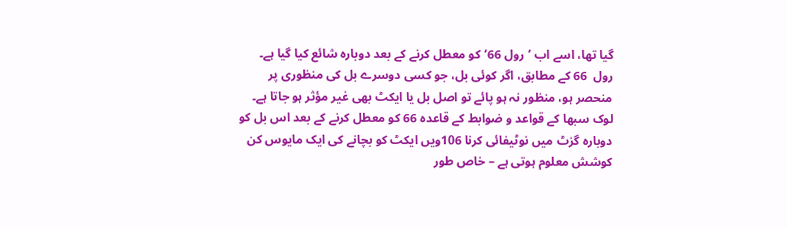گیا تھا، اسے اب ’رول 66‘کو معطل کرنے کے بعد دوبارہ شائع کیا گیا ہے۔ رول  66 کے مطابق، اگر کوئی بل، جو کسی دوسرے بل کی منظوری پر منحصر ہو، منظور نہ ہو پائے تو اصل بل یا ایکٹ بھی غیر مؤثر ہو جاتا ہے۔ لوک سبھا کے قواعد و ضوابط کے قاعدہ 66 کو معطل کرنے کے بعد اس بل کو دوبارہ گزٹ میں نوٹیفائی کرنا 106ویں ایکٹ کو بچانے کی ایک مایوس کن کوشش معلوم ہوتی ہے – خاص طور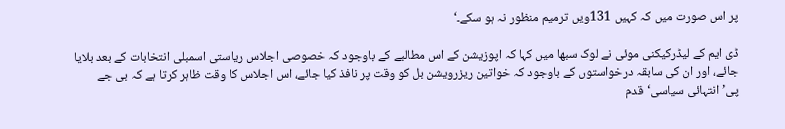پر اس صورت میں کہ کہیں 131ویں ترمیم منظور نہ ہو سکے۔‘

ڈی ایم کے لیڈرکیکنی موئی نے لوک سبھا میں کہا کہ اپوزیشن کے اس مطالبے کے باوجود کہ خصوصی اجلاس ریاستی اسمبلی انتخابات کے بعد بلایا جائے، اور ان کی سابقہ درخواستوں کے باوجود کہ خواتین ریزرویشن بل کو وقت پر نافذ کیا جائے، اس اجلاس کا وقت ظاہر کرتا ہے کہ بی جے پی’انتہائی سیاسی‘قدم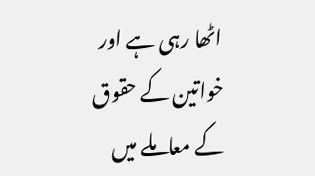اٹھا رہی ہے اور خواتین کے حقوق کے معاملے میں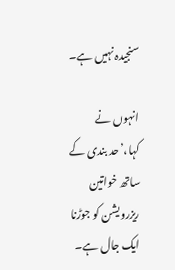سنجیدہ نہیں ہے۔

انہوں نے کہا،’حد بندی کے ساتھ خواتین ریزرویشن کو جوڑنا ایک جال ہے۔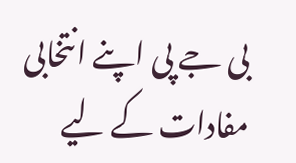بی جے پی اپنے انتخابی مفادات کے لیے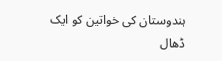ہندوستان کی خواتین کو ایک ڈھال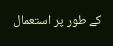کے طور پر استعمال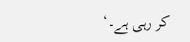کر رہی ہے۔‘